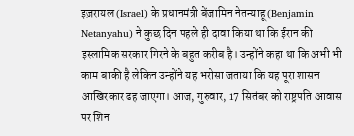इज़रायल (Israel) के प्रधानमंत्री बेंजामिन नेतन्याहू (Benjamin Netanyahu) ने कुछ दिन पहले ही दावा किया था कि ईरान की इस्लामिक सरकार गिरने के बहुत करीब है। उन्होंने कहा था कि अभी भी काम बाकी है लेकिन उन्होंने यह भरोसा जताया कि यह पूरा शासन आखिरकार ढह जाएगा। आज, गुरुवार, 17 सितंबर को राष्ट्रपति आवास पर शिन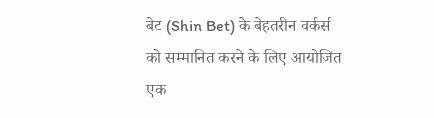बेट (Shin Bet) के बेहतरीन वर्कर्स को सम्मानित करने के लिए आयोजित एक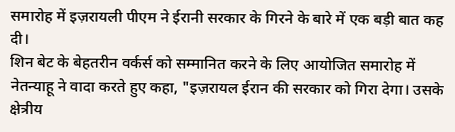समारोह में इज़रायली पीएम ने ईरानी सरकार के गिरने के बारे में एक बड़ी बात कह दी।
शिन बेट के बेहतरीन वर्कर्स को सम्मानित करने के लिए आयोजित समारोह में नेतन्याहू ने वादा करते हुए कहा, "इज़रायल ईरान की सरकार को गिरा देगा। उसके क्षेत्रीय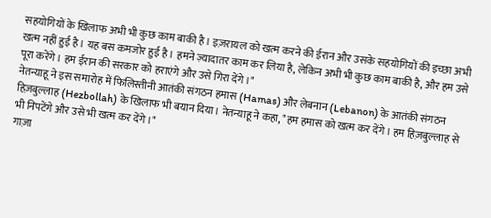सहयोगियों के खिलाफ अभी भी कुछ काम बाकी है। इज़रायल को खत्म करने की ईरान और उसके सहयोगियों की इच्छा अभी खत्म नहीं हुई है। यह बस कमजोर हुई है। हमने ज़्यादातर काम कर लिया है, लेकिन अभी भी कुछ काम बाकी है, और हम उसे पूरा करेंगे। हम ईरान की सरकार को हराएंगे और उसे गिरा देंगे।"
नेतन्याहू ने इस समारोह में फिलिस्तीनी आतंकी संगठन हमास (Hamas) और लेबनान (Lebanon) के आतंकी संगठन हिज़बुल्लाह (Hezbollah) के खिलाफ भी बयान दिया। नेतन्याहू ने कहा, "हम हमास को खत्म कर देंगे। हम हिज़बुल्लाह से भी निपटेंगे और उसे भी खत्म कर देंगे।"
गाज़ा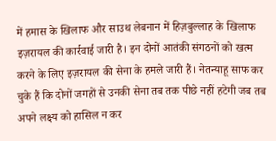में हमास के खिलाफ और साउथ लेबनान में हिज़बुल्लाह के खिलाफ इज़रायल की कार्रवाई जारी है। इन दोनों आतंकी संगठनों को खत्म करने के लिए इज़रायल की सेना के हमले जारी हैं। नेतन्याहू साफ कर चुके हैं कि दोनों जगहों से उनकी सेना तब तक पीछे नहीं हटेगी जब तब अपने लक्ष्य को हासिल न कर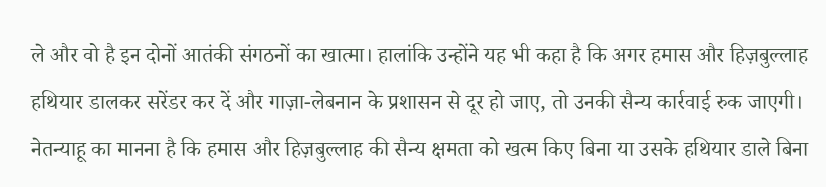ले और वो है इन दोनों आतंकी संगठनों का खात्मा। हालांकि उन्होंने यह भी कहा है कि अगर हमास और हिज़बुल्लाह हथियार डालकर सरेंडर कर दें और गाज़ा-लेबनान के प्रशासन से दूर हो जाए, तो उनकी सैन्य कार्रवाई रुक जाएगी। नेतन्याहू का मानना है कि हमास और हिज़बुल्लाह की सैन्य क्षमता को खत्म किए बिना या उसके हथियार डाले बिना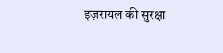इज़रायल की सुरक्षा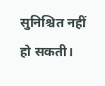सुनिश्चित नहीं हो सकती।